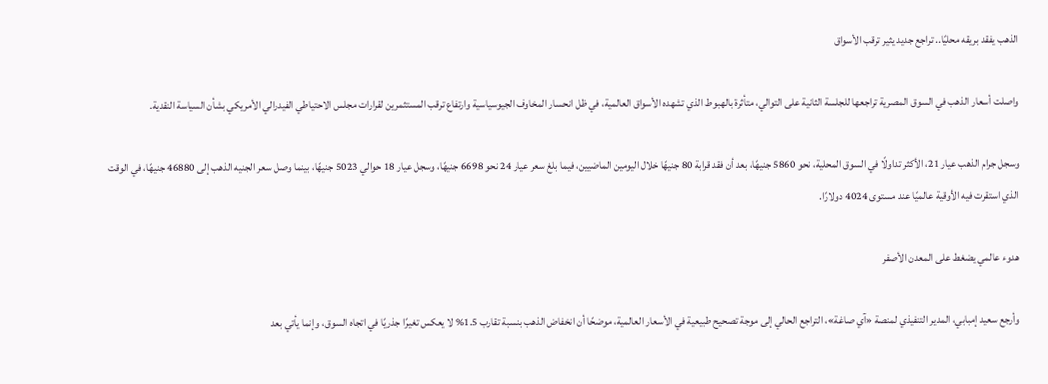الذهب يفقد بريقه محليًا.. تراجع جديد يثير ترقب الأسواق

واصلت أسعار الذهب في السوق المصرية تراجعها للجلسة الثانية على التوالي، متأثرة بالهبوط الذي تشهده الأسواق العالمية، في ظل انحسار المخاوف الجيوسياسية وارتفاع ترقب المستثمرين لقرارات مجلس الاحتياطي الفيدرالي الأمريكي بشأن السياسة النقدية.

وسجل جرام الذهب عيار 21، الأكثر تداولًا في السوق المحلية، نحو 5860 جنيهًا، بعد أن فقد قرابة 80 جنيهًا خلال اليومين الماضيين، فيما بلغ سعر عيار 24 نحو 6698 جنيهًا، وسجل عيار 18 حوالي 5023 جنيهًا، بينما وصل سعر الجنيه الذهب إلى 46880 جنيهًا، في الوقت الذي استقرت فيه الأوقية عالميًا عند مستوى 4024 دولارًا.

هدوء عالمي يضغط على المعدن الأصفر

وأرجع سعيد إمبابي، المدير التنفيذي لمنصة «آي صاغة»، التراجع الحالي إلى موجة تصحيح طبيعية في الأسعار العالمية، موضحًا أن انخفاض الذهب بنسبة تقارب 1.5% لا يعكس تغيرًا جذريًا في اتجاه السوق، وإنما يأتي بعد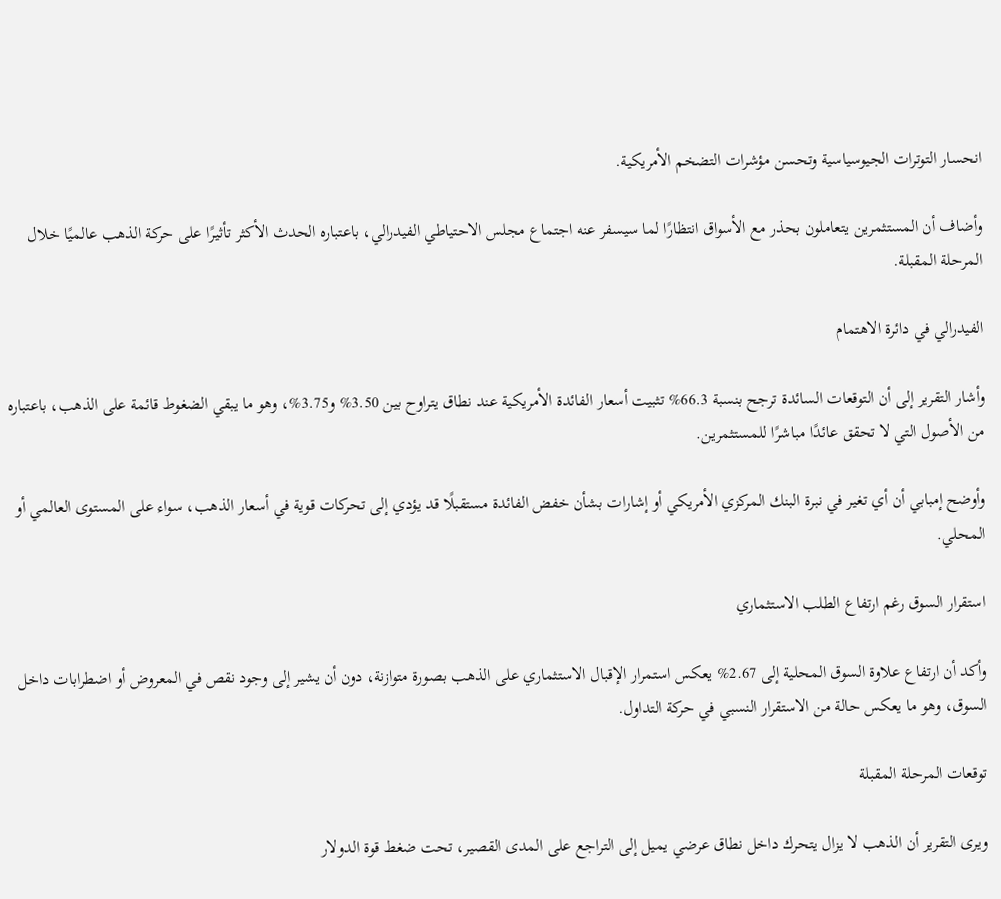انحسار التوترات الجيوسياسية وتحسن مؤشرات التضخم الأمريكية.

وأضاف أن المستثمرين يتعاملون بحذر مع الأسواق انتظارًا لما سيسفر عنه اجتماع مجلس الاحتياطي الفيدرالي، باعتباره الحدث الأكثر تأثيرًا على حركة الذهب عالميًا خلال المرحلة المقبلة.

الفيدرالي في دائرة الاهتمام

وأشار التقرير إلى أن التوقعات السائدة ترجح بنسبة 66.3% تثبيت أسعار الفائدة الأمريكية عند نطاق يتراوح بين 3.50% و3.75%، وهو ما يبقي الضغوط قائمة على الذهب، باعتباره من الأصول التي لا تحقق عائدًا مباشرًا للمستثمرين.

وأوضح إمبابي أن أي تغير في نبرة البنك المركزي الأمريكي أو إشارات بشأن خفض الفائدة مستقبلًا قد يؤدي إلى تحركات قوية في أسعار الذهب، سواء على المستوى العالمي أو المحلي.

استقرار السوق رغم ارتفاع الطلب الاستثماري

وأكد أن ارتفاع علاوة السوق المحلية إلى 2.67% يعكس استمرار الإقبال الاستثماري على الذهب بصورة متوازنة، دون أن يشير إلى وجود نقص في المعروض أو اضطرابات داخل السوق، وهو ما يعكس حالة من الاستقرار النسبي في حركة التداول.

توقعات المرحلة المقبلة

ويرى التقرير أن الذهب لا يزال يتحرك داخل نطاق عرضي يميل إلى التراجع على المدى القصير، تحت ضغط قوة الدولار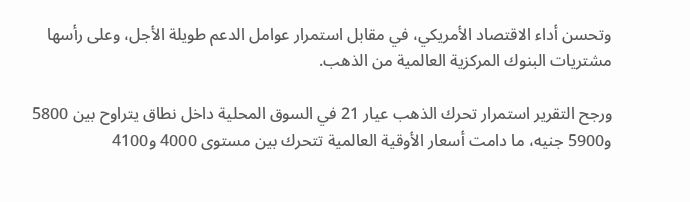وتحسن أداء الاقتصاد الأمريكي، في مقابل استمرار عوامل الدعم طويلة الأجل، وعلى رأسها مشتريات البنوك المركزية العالمية من الذهب.

ورجح التقرير استمرار تحرك الذهب عيار 21 في السوق المحلية داخل نطاق يتراوح بين 5800 و5900 جنيه، ما دامت أسعار الأوقية العالمية تتحرك بين مستوى 4000 و4100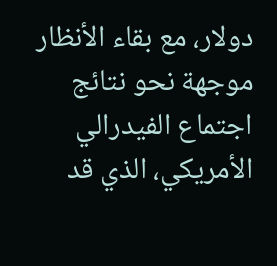دولار، مع بقاء الأنظار موجهة نحو نتائج اجتماع الفيدرالي الأمريكي، الذي قد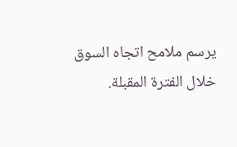يرسم ملامح اتجاه السوق خلال الفترة المقبلة.